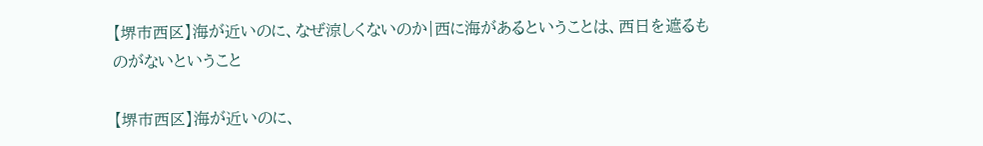【堺市西区】海が近いのに、なぜ涼しくないのか|西に海があるということは、西日を遮るものがないということ

【堺市西区】海が近いのに、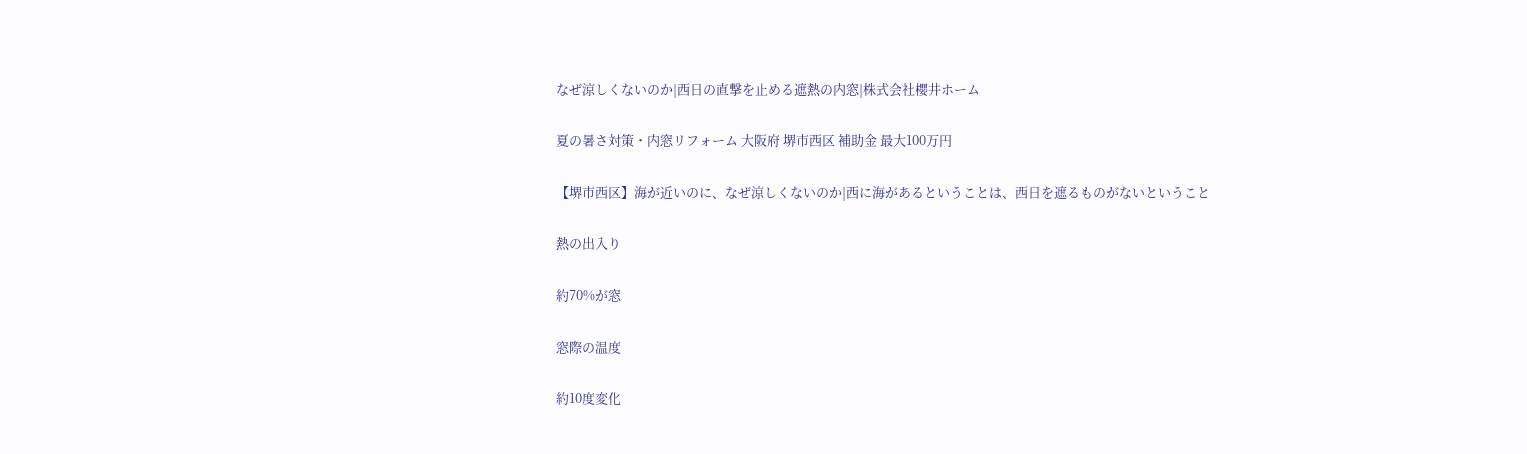なぜ涼しくないのか|西日の直撃を止める遮熱の内窓|株式会社櫻井ホーム

夏の暑さ対策・内窓リフォーム 大阪府 堺市西区 補助金 最大100万円

【堺市西区】海が近いのに、なぜ涼しくないのか|西に海があるということは、西日を遮るものがないということ

熱の出入り

約70%が窓

窓際の温度

約10度変化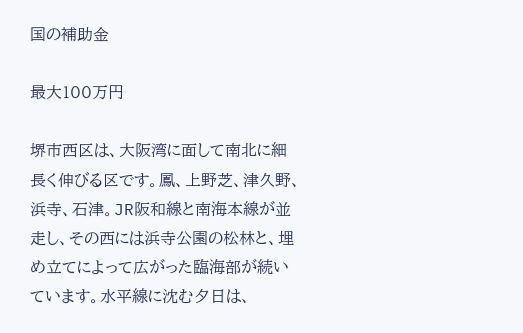国の補助金

最大100万円

堺市西区は、大阪湾に面して南北に細長く伸びる区です。鳳、上野芝、津久野、浜寺、石津。JR阪和線と南海本線が並走し、その西には浜寺公園の松林と、埋め立てによって広がった臨海部が続いています。水平線に沈む夕日は、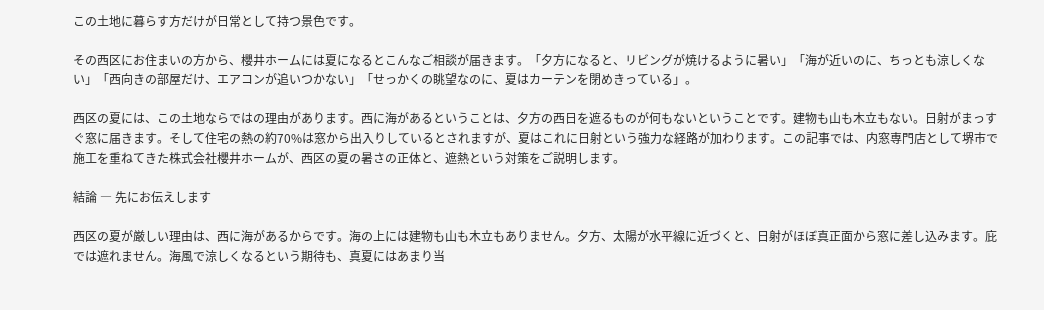この土地に暮らす方だけが日常として持つ景色です。

その西区にお住まいの方から、櫻井ホームには夏になるとこんなご相談が届きます。「夕方になると、リビングが焼けるように暑い」「海が近いのに、ちっとも涼しくない」「西向きの部屋だけ、エアコンが追いつかない」「せっかくの眺望なのに、夏はカーテンを閉めきっている」。

西区の夏には、この土地ならではの理由があります。西に海があるということは、夕方の西日を遮るものが何もないということです。建物も山も木立もない。日射がまっすぐ窓に届きます。そして住宅の熱の約70%は窓から出入りしているとされますが、夏はこれに日射という強力な経路が加わります。この記事では、内窓専門店として堺市で施工を重ねてきた株式会社櫻井ホームが、西区の夏の暑さの正体と、遮熱という対策をご説明します。

結論 ― 先にお伝えします

西区の夏が厳しい理由は、西に海があるからです。海の上には建物も山も木立もありません。夕方、太陽が水平線に近づくと、日射がほぼ真正面から窓に差し込みます。庇では遮れません。海風で涼しくなるという期待も、真夏にはあまり当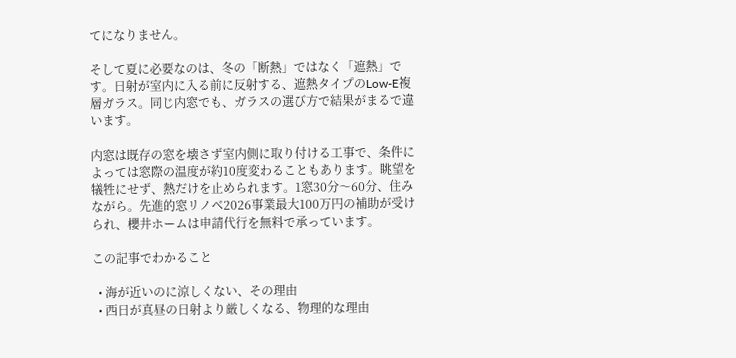てになりません。

そして夏に必要なのは、冬の「断熱」ではなく「遮熱」です。日射が室内に入る前に反射する、遮熱タイプのLow-E複層ガラス。同じ内窓でも、ガラスの選び方で結果がまるで違います。

内窓は既存の窓を壊さず室内側に取り付ける工事で、条件によっては窓際の温度が約10度変わることもあります。眺望を犠牲にせず、熱だけを止められます。1窓30分〜60分、住みながら。先進的窓リノベ2026事業最大100万円の補助が受けられ、櫻井ホームは申請代行を無料で承っています。

この記事でわかること

  • 海が近いのに涼しくない、その理由
  • 西日が真昼の日射より厳しくなる、物理的な理由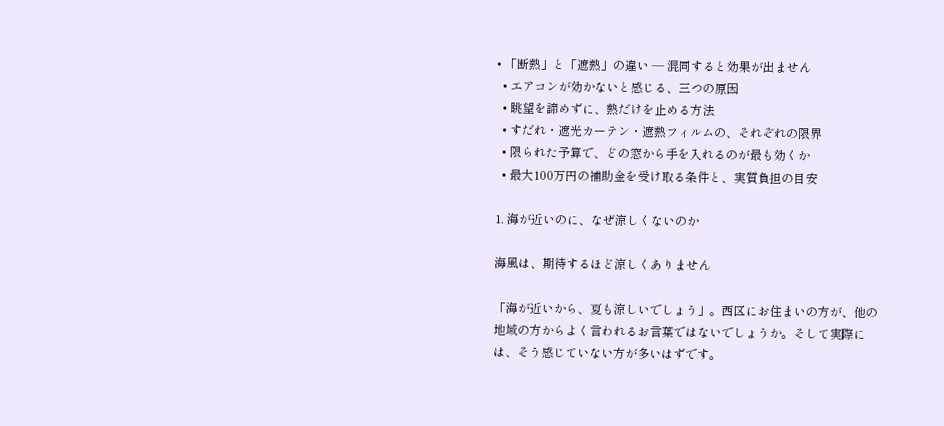• 「断熱」と「遮熱」の違い ― 混同すると効果が出ません
  • エアコンが効かないと感じる、三つの原因
  • 眺望を諦めずに、熱だけを止める方法
  • すだれ・遮光カーテン・遮熱フィルムの、それぞれの限界
  • 限られた予算で、どの窓から手を入れるのが最も効くか
  • 最大100万円の補助金を受け取る条件と、実質負担の目安

1. 海が近いのに、なぜ涼しくないのか

海風は、期待するほど涼しくありません

「海が近いから、夏も涼しいでしょう」。西区にお住まいの方が、他の地域の方からよく言われるお言葉ではないでしょうか。そして実際には、そう感じていない方が多いはずです。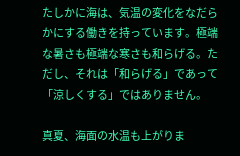たしかに海は、気温の変化をなだらかにする働きを持っています。極端な暑さも極端な寒さも和らげる。ただし、それは「和らげる」であって「涼しくする」ではありません。

真夏、海面の水温も上がりま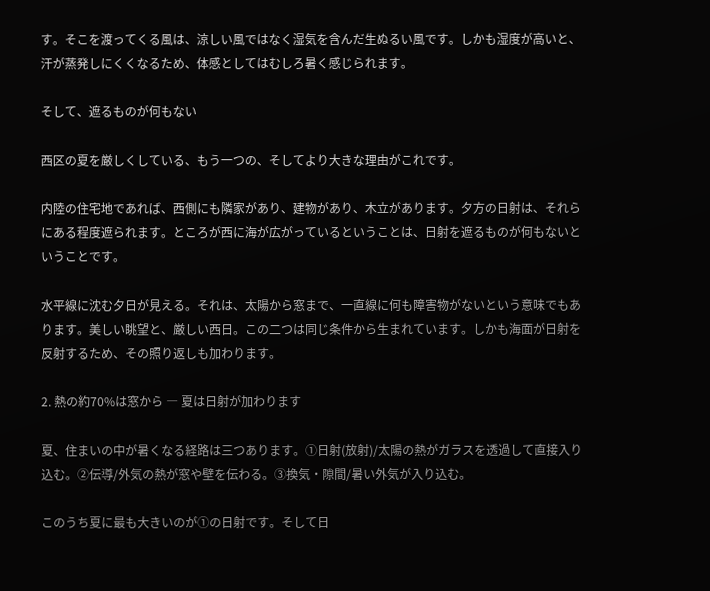す。そこを渡ってくる風は、涼しい風ではなく湿気を含んだ生ぬるい風です。しかも湿度が高いと、汗が蒸発しにくくなるため、体感としてはむしろ暑く感じられます。

そして、遮るものが何もない

西区の夏を厳しくしている、もう一つの、そしてより大きな理由がこれです。

内陸の住宅地であれば、西側にも隣家があり、建物があり、木立があります。夕方の日射は、それらにある程度遮られます。ところが西に海が広がっているということは、日射を遮るものが何もないということです。

水平線に沈む夕日が見える。それは、太陽から窓まで、一直線に何も障害物がないという意味でもあります。美しい眺望と、厳しい西日。この二つは同じ条件から生まれています。しかも海面が日射を反射するため、その照り返しも加わります。

2. 熱の約70%は窓から ― 夏は日射が加わります

夏、住まいの中が暑くなる経路は三つあります。①日射(放射)/太陽の熱がガラスを透過して直接入り込む。②伝導/外気の熱が窓や壁を伝わる。③換気・隙間/暑い外気が入り込む。

このうち夏に最も大きいのが①の日射です。そして日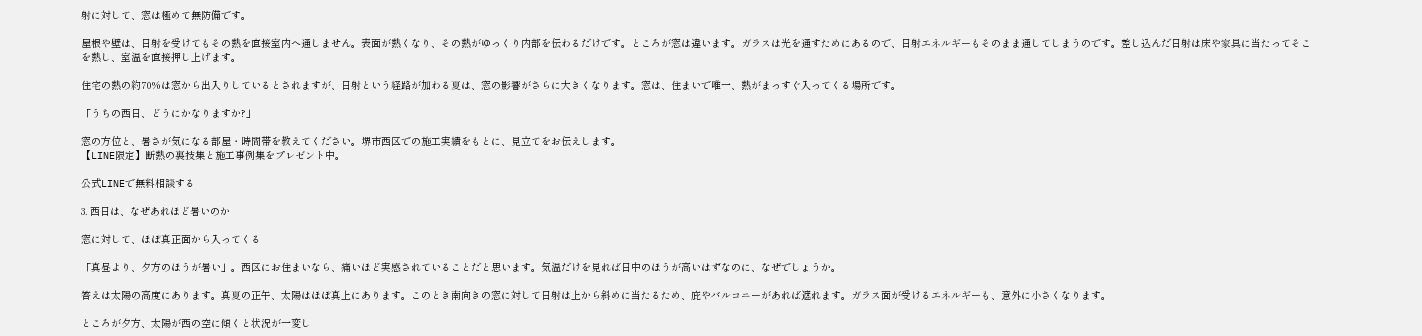射に対して、窓は極めて無防備です。

屋根や壁は、日射を受けてもその熱を直接室内へ通しません。表面が熱くなり、その熱がゆっくり内部を伝わるだけです。ところが窓は違います。ガラスは光を通すためにあるので、日射エネルギーもそのまま通してしまうのです。差し込んだ日射は床や家具に当たってそこを熱し、室温を直接押し上げます。

住宅の熱の約70%は窓から出入りしているとされますが、日射という経路が加わる夏は、窓の影響がさらに大きくなります。窓は、住まいで唯一、熱がまっすぐ入ってくる場所です。

「うちの西日、どうにかなりますか?」

窓の方位と、暑さが気になる部屋・時間帯を教えてください。堺市西区での施工実績をもとに、見立てをお伝えします。
【LINE限定】断熱の裏技集と施工事例集をプレゼント中。

公式LINEで無料相談する

3. 西日は、なぜあれほど暑いのか

窓に対して、ほぼ真正面から入ってくる

「真昼より、夕方のほうが暑い」。西区にお住まいなら、痛いほど実感されていることだと思います。気温だけを見れば日中のほうが高いはずなのに、なぜでしょうか。

答えは太陽の高度にあります。真夏の正午、太陽はほぼ真上にあります。このとき南向きの窓に対して日射は上から斜めに当たるため、庇やバルコニーがあれば遮れます。ガラス面が受けるエネルギーも、意外に小さくなります。

ところが夕方、太陽が西の空に傾くと状況が一変し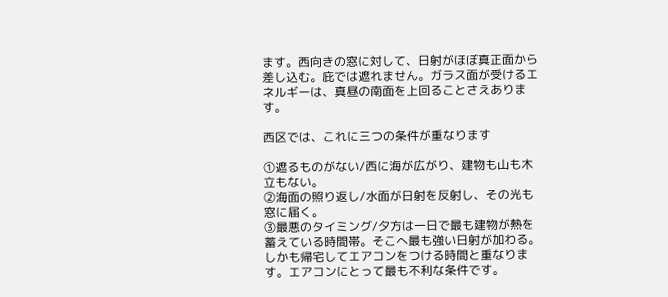ます。西向きの窓に対して、日射がほぼ真正面から差し込む。庇では遮れません。ガラス面が受けるエネルギーは、真昼の南面を上回ることさえあります。

西区では、これに三つの条件が重なります

①遮るものがない/西に海が広がり、建物も山も木立もない。
②海面の照り返し/水面が日射を反射し、その光も窓に届く。
③最悪のタイミング/夕方は一日で最も建物が熱を蓄えている時間帯。そこへ最も強い日射が加わる。
しかも帰宅してエアコンをつける時間と重なります。エアコンにとって最も不利な条件です。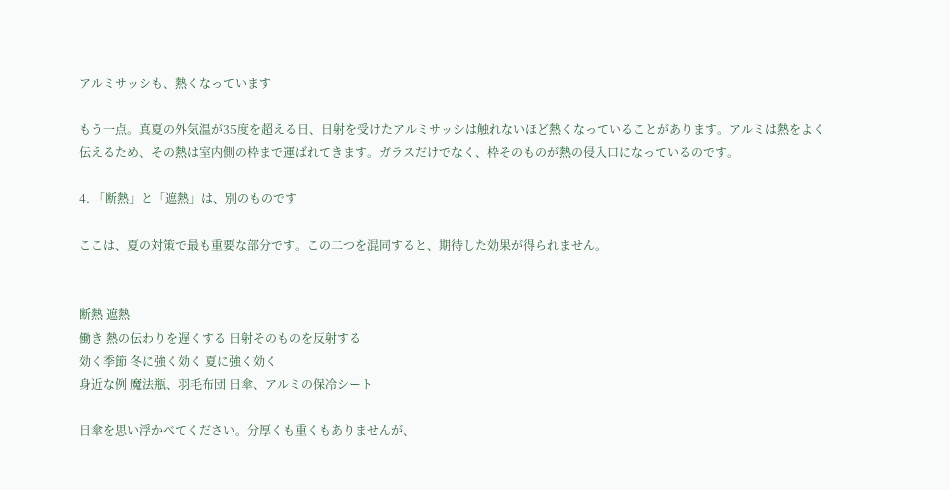アルミサッシも、熱くなっています

もう一点。真夏の外気温が35度を超える日、日射を受けたアルミサッシは触れないほど熱くなっていることがあります。アルミは熱をよく伝えるため、その熱は室内側の枠まで運ばれてきます。ガラスだけでなく、枠そのものが熱の侵入口になっているのです。

4. 「断熱」と「遮熱」は、別のものです

ここは、夏の対策で最も重要な部分です。この二つを混同すると、期待した効果が得られません。


断熱 遮熱
働き 熱の伝わりを遅くする 日射そのものを反射する
効く季節 冬に強く効く 夏に強く効く
身近な例 魔法瓶、羽毛布団 日傘、アルミの保冷シート

日傘を思い浮かべてください。分厚くも重くもありませんが、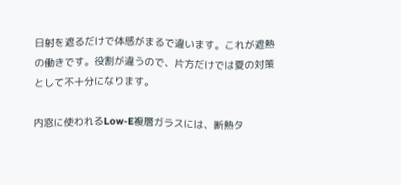日射を遮るだけで体感がまるで違います。これが遮熱の働きです。役割が違うので、片方だけでは夏の対策として不十分になります。

内窓に使われるLow-E複層ガラスには、断熱タ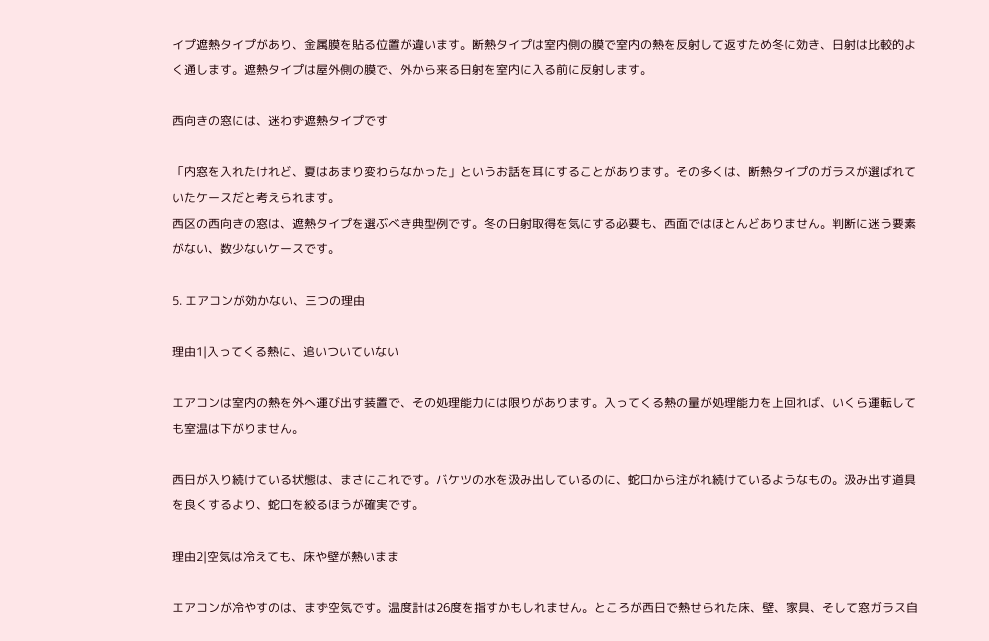イプ遮熱タイプがあり、金属膜を貼る位置が違います。断熱タイプは室内側の膜で室内の熱を反射して返すため冬に効き、日射は比較的よく通します。遮熱タイプは屋外側の膜で、外から来る日射を室内に入る前に反射します。

西向きの窓には、迷わず遮熱タイプです

「内窓を入れたけれど、夏はあまり変わらなかった」というお話を耳にすることがあります。その多くは、断熱タイプのガラスが選ばれていたケースだと考えられます。
西区の西向きの窓は、遮熱タイプを選ぶべき典型例です。冬の日射取得を気にする必要も、西面ではほとんどありません。判断に迷う要素がない、数少ないケースです。

5. エアコンが効かない、三つの理由

理由1|入ってくる熱に、追いついていない

エアコンは室内の熱を外へ運び出す装置で、その処理能力には限りがあります。入ってくる熱の量が処理能力を上回れば、いくら運転しても室温は下がりません。

西日が入り続けている状態は、まさにこれです。バケツの水を汲み出しているのに、蛇口から注がれ続けているようなもの。汲み出す道具を良くするより、蛇口を絞るほうが確実です。

理由2|空気は冷えても、床や壁が熱いまま

エアコンが冷やすのは、まず空気です。温度計は26度を指すかもしれません。ところが西日で熱せられた床、壁、家具、そして窓ガラス自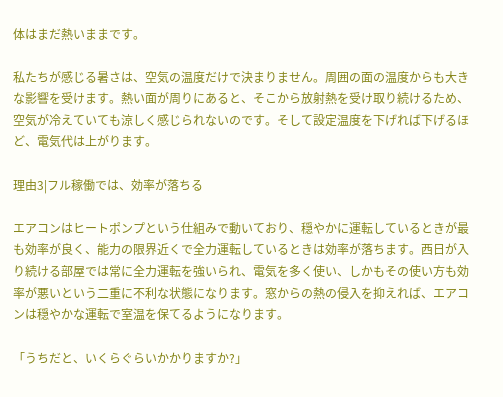体はまだ熱いままです。

私たちが感じる暑さは、空気の温度だけで決まりません。周囲の面の温度からも大きな影響を受けます。熱い面が周りにあると、そこから放射熱を受け取り続けるため、空気が冷えていても涼しく感じられないのです。そして設定温度を下げれば下げるほど、電気代は上がります。

理由3|フル稼働では、効率が落ちる

エアコンはヒートポンプという仕組みで動いており、穏やかに運転しているときが最も効率が良く、能力の限界近くで全力運転しているときは効率が落ちます。西日が入り続ける部屋では常に全力運転を強いられ、電気を多く使い、しかもその使い方も効率が悪いという二重に不利な状態になります。窓からの熱の侵入を抑えれば、エアコンは穏やかな運転で室温を保てるようになります。

「うちだと、いくらぐらいかかりますか?」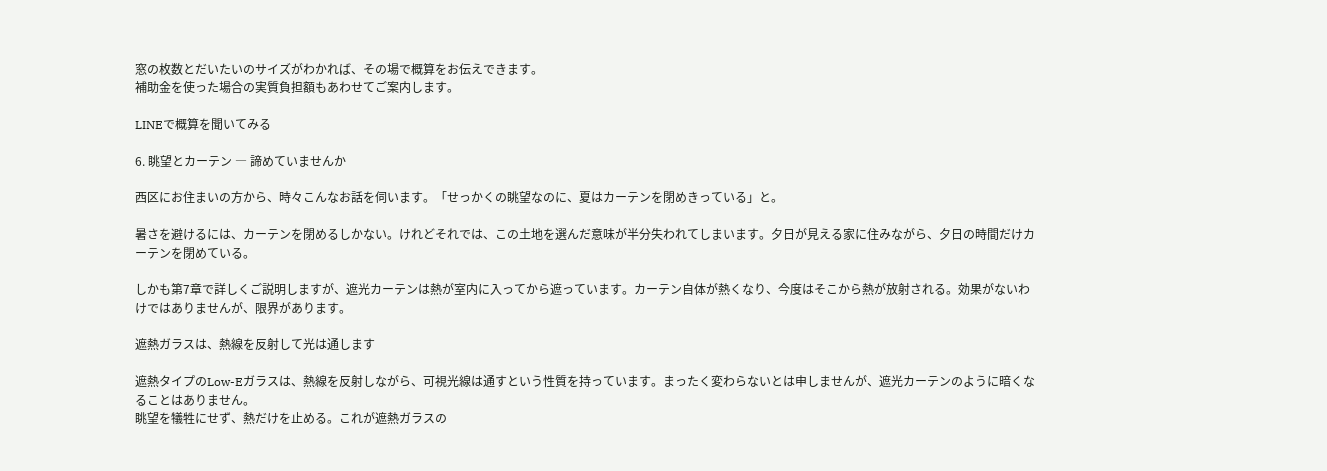窓の枚数とだいたいのサイズがわかれば、その場で概算をお伝えできます。
補助金を使った場合の実質負担額もあわせてご案内します。

LINEで概算を聞いてみる

6. 眺望とカーテン ― 諦めていませんか

西区にお住まいの方から、時々こんなお話を伺います。「せっかくの眺望なのに、夏はカーテンを閉めきっている」と。

暑さを避けるには、カーテンを閉めるしかない。けれどそれでは、この土地を選んだ意味が半分失われてしまいます。夕日が見える家に住みながら、夕日の時間だけカーテンを閉めている。

しかも第7章で詳しくご説明しますが、遮光カーテンは熱が室内に入ってから遮っています。カーテン自体が熱くなり、今度はそこから熱が放射される。効果がないわけではありませんが、限界があります。

遮熱ガラスは、熱線を反射して光は通します

遮熱タイプのLow-Eガラスは、熱線を反射しながら、可視光線は通すという性質を持っています。まったく変わらないとは申しませんが、遮光カーテンのように暗くなることはありません。
眺望を犠牲にせず、熱だけを止める。これが遮熱ガラスの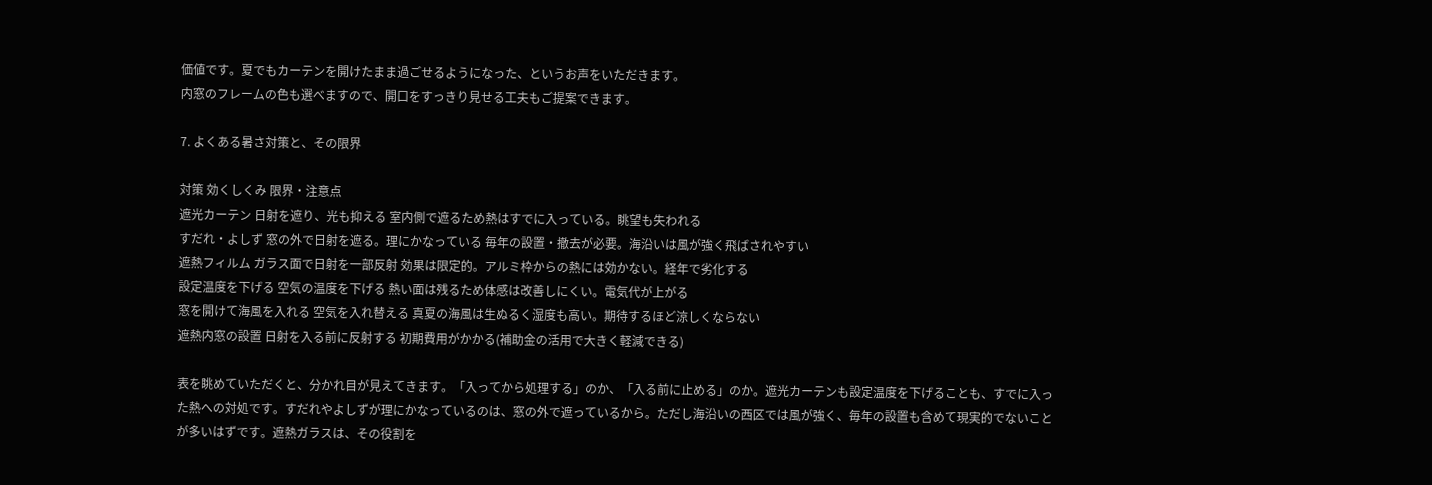価値です。夏でもカーテンを開けたまま過ごせるようになった、というお声をいただきます。
内窓のフレームの色も選べますので、開口をすっきり見せる工夫もご提案できます。

7. よくある暑さ対策と、その限界

対策 効くしくみ 限界・注意点
遮光カーテン 日射を遮り、光も抑える 室内側で遮るため熱はすでに入っている。眺望も失われる
すだれ・よしず 窓の外で日射を遮る。理にかなっている 毎年の設置・撤去が必要。海沿いは風が強く飛ばされやすい
遮熱フィルム ガラス面で日射を一部反射 効果は限定的。アルミ枠からの熱には効かない。経年で劣化する
設定温度を下げる 空気の温度を下げる 熱い面は残るため体感は改善しにくい。電気代が上がる
窓を開けて海風を入れる 空気を入れ替える 真夏の海風は生ぬるく湿度も高い。期待するほど涼しくならない
遮熱内窓の設置 日射を入る前に反射する 初期費用がかかる(補助金の活用で大きく軽減できる)

表を眺めていただくと、分かれ目が見えてきます。「入ってから処理する」のか、「入る前に止める」のか。遮光カーテンも設定温度を下げることも、すでに入った熱への対処です。すだれやよしずが理にかなっているのは、窓の外で遮っているから。ただし海沿いの西区では風が強く、毎年の設置も含めて現実的でないことが多いはずです。遮熱ガラスは、その役割を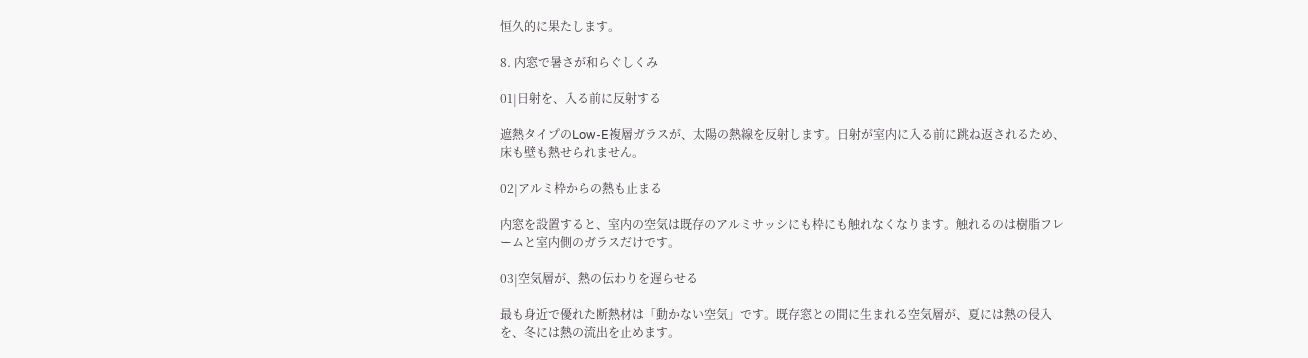恒久的に果たします。

8. 内窓で暑さが和らぐしくみ

01|日射を、入る前に反射する

遮熱タイプのLow-E複層ガラスが、太陽の熱線を反射します。日射が室内に入る前に跳ね返されるため、床も壁も熱せられません。

02|アルミ枠からの熱も止まる

内窓を設置すると、室内の空気は既存のアルミサッシにも枠にも触れなくなります。触れるのは樹脂フレームと室内側のガラスだけです。

03|空気層が、熱の伝わりを遅らせる

最も身近で優れた断熱材は「動かない空気」です。既存窓との間に生まれる空気層が、夏には熱の侵入を、冬には熱の流出を止めます。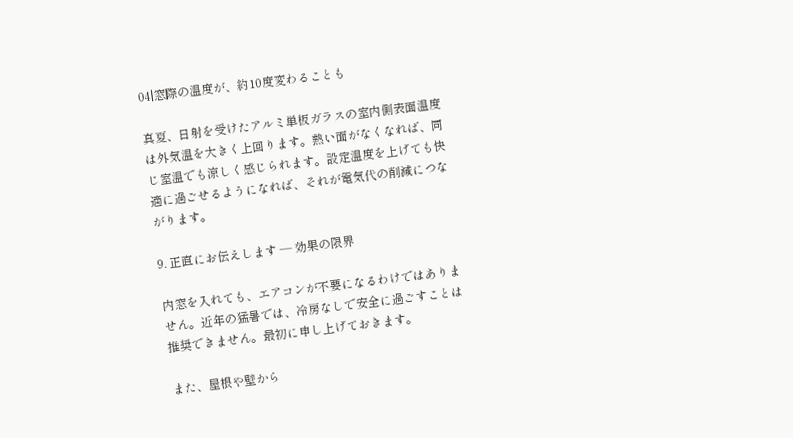04|窓際の温度が、約10度変わることも

真夏、日射を受けたアルミ単板ガラスの室内側表面温度は外気温を大きく上回ります。熱い面がなくなれば、同じ室温でも涼しく感じられます。設定温度を上げても快適に過ごせるようになれば、それが電気代の削減につながります。

9. 正直にお伝えします ― 効果の限界

内窓を入れても、エアコンが不要になるわけではありません。近年の猛暑では、冷房なしで安全に過ごすことは推奨できません。最初に申し上げておきます。

また、屋根や壁から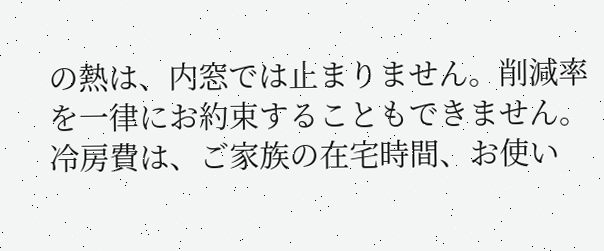の熱は、内窓では止まりません。削減率を一律にお約束することもできません。冷房費は、ご家族の在宅時間、お使い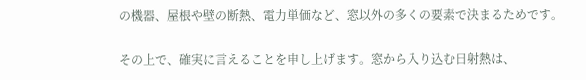の機器、屋根や壁の断熱、電力単価など、窓以外の多くの要素で決まるためです。

その上で、確実に言えることを申し上げます。窓から入り込む日射熱は、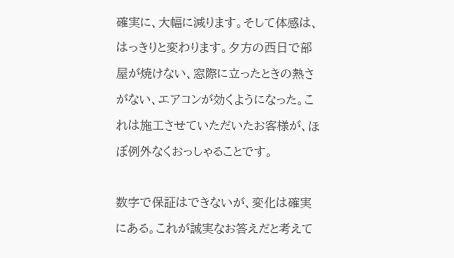確実に、大幅に減ります。そして体感は、はっきりと変わります。夕方の西日で部屋が焼けない、窓際に立ったときの熱さがない、エアコンが効くようになった。これは施工させていただいたお客様が、ほぼ例外なくおっしゃることです。

数字で保証はできないが、変化は確実にある。これが誠実なお答えだと考えて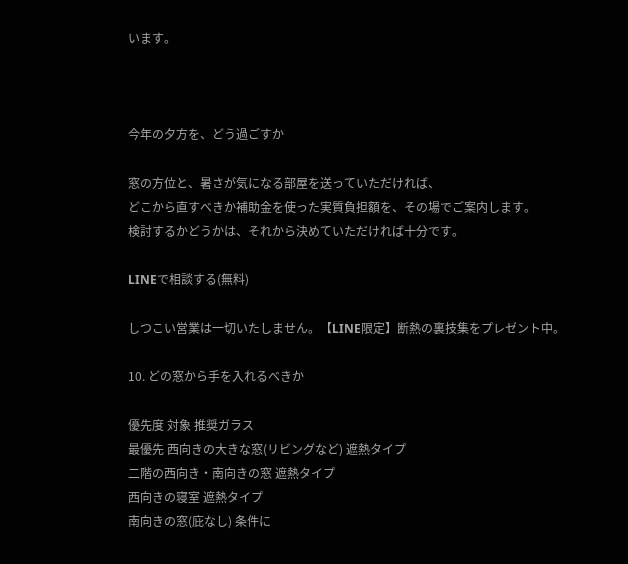います。



今年の夕方を、どう過ごすか

窓の方位と、暑さが気になる部屋を送っていただければ、
どこから直すべきか補助金を使った実質負担額を、その場でご案内します。
検討するかどうかは、それから決めていただければ十分です。

LINEで相談する(無料)

しつこい営業は一切いたしません。【LINE限定】断熱の裏技集をプレゼント中。

10. どの窓から手を入れるべきか

優先度 対象 推奨ガラス
最優先 西向きの大きな窓(リビングなど) 遮熱タイプ
二階の西向き・南向きの窓 遮熱タイプ
西向きの寝室 遮熱タイプ
南向きの窓(庇なし) 条件に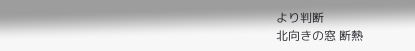より判断
北向きの窓 断熱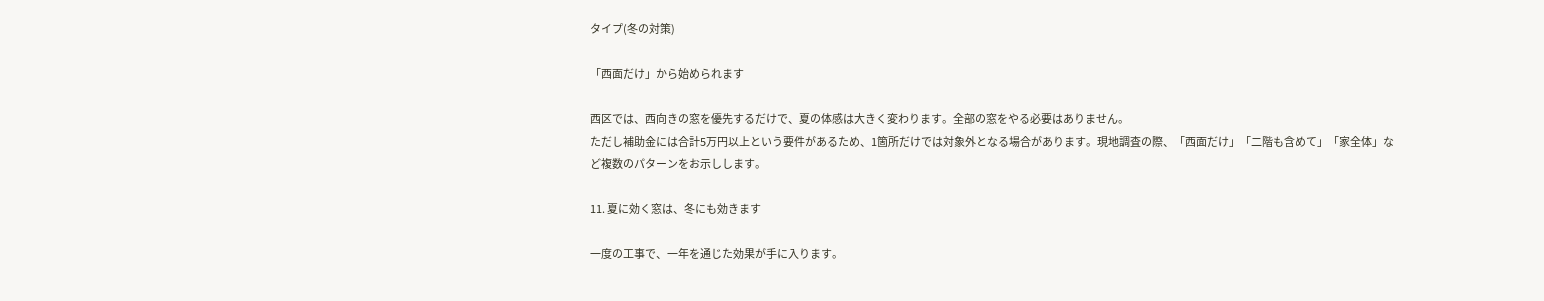タイプ(冬の対策)

「西面だけ」から始められます

西区では、西向きの窓を優先するだけで、夏の体感は大きく変わります。全部の窓をやる必要はありません。
ただし補助金には合計5万円以上という要件があるため、1箇所だけでは対象外となる場合があります。現地調査の際、「西面だけ」「二階も含めて」「家全体」など複数のパターンをお示しします。

11. 夏に効く窓は、冬にも効きます

一度の工事で、一年を通じた効果が手に入ります。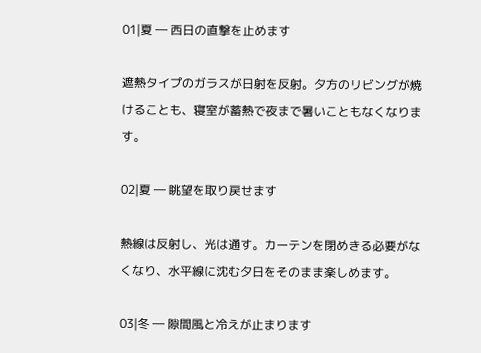01|夏 ― 西日の直撃を止めます

遮熱タイプのガラスが日射を反射。夕方のリビングが焼けることも、寝室が蓄熱で夜まで暑いこともなくなります。

02|夏 ― 眺望を取り戻せます

熱線は反射し、光は通す。カーテンを閉めきる必要がなくなり、水平線に沈む夕日をそのまま楽しめます。

03|冬 ― 隙間風と冷えが止まります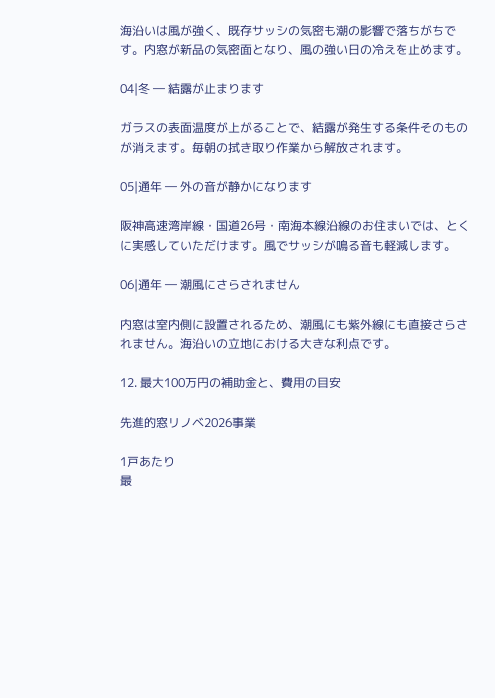海沿いは風が強く、既存サッシの気密も潮の影響で落ちがちです。内窓が新品の気密面となり、風の強い日の冷えを止めます。

04|冬 ― 結露が止まります

ガラスの表面温度が上がることで、結露が発生する条件そのものが消えます。毎朝の拭き取り作業から解放されます。

05|通年 ― 外の音が静かになります

阪神高速湾岸線・国道26号・南海本線沿線のお住まいでは、とくに実感していただけます。風でサッシが鳴る音も軽減します。

06|通年 ― 潮風にさらされません

内窓は室内側に設置されるため、潮風にも紫外線にも直接さらされません。海沿いの立地における大きな利点です。

12. 最大100万円の補助金と、費用の目安

先進的窓リノベ2026事業

1戸あたり
最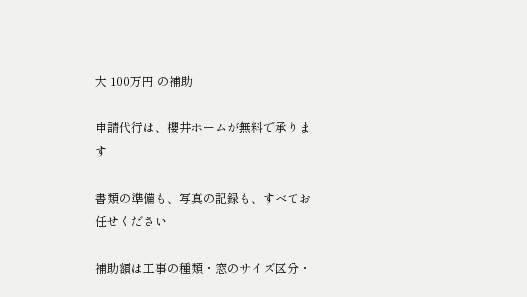大 100万円 の補助

申請代行は、櫻井ホームが無料で承ります

書類の準備も、写真の記録も、すべてお任せください

補助額は工事の種類・窓のサイズ区分・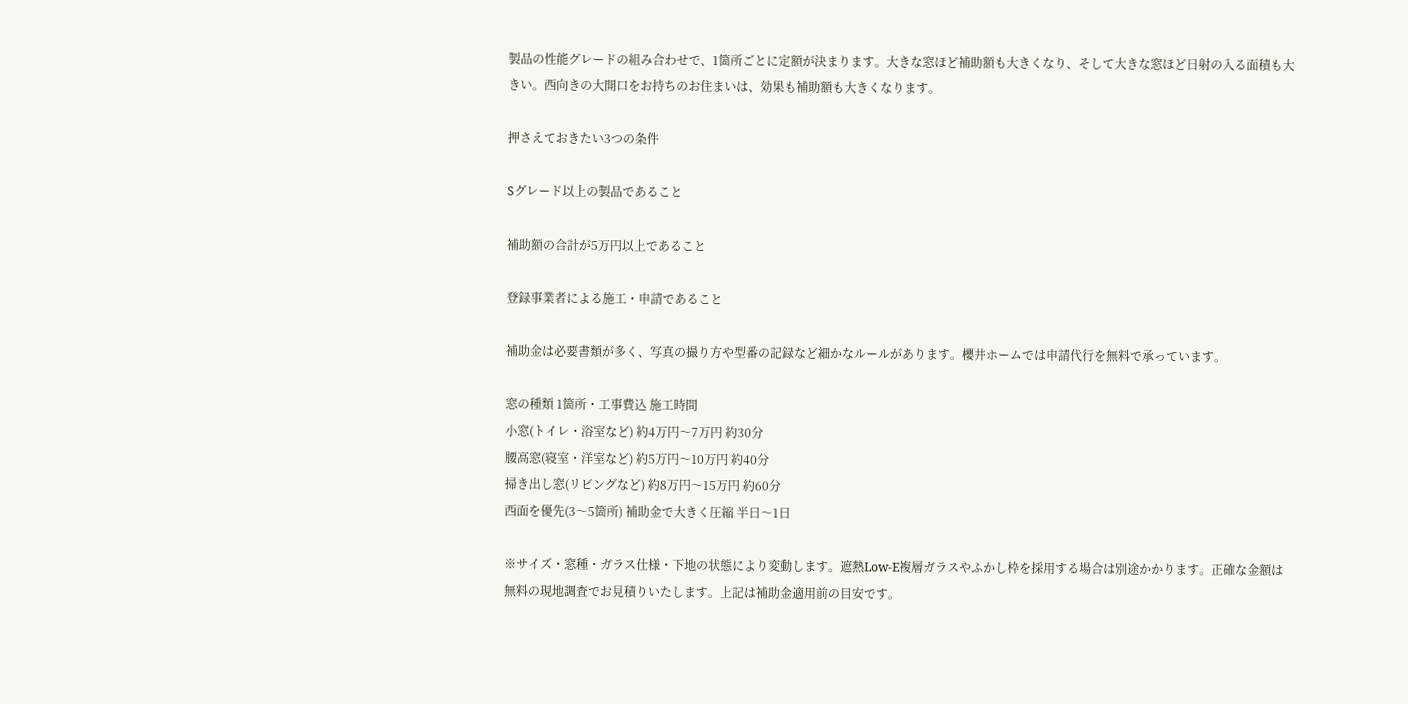製品の性能グレードの組み合わせで、1箇所ごとに定額が決まります。大きな窓ほど補助額も大きくなり、そして大きな窓ほど日射の入る面積も大きい。西向きの大開口をお持ちのお住まいは、効果も補助額も大きくなります。

押さえておきたい3つの条件

Sグレード以上の製品であること

補助額の合計が5万円以上であること

登録事業者による施工・申請であること

補助金は必要書類が多く、写真の撮り方や型番の記録など細かなルールがあります。櫻井ホームでは申請代行を無料で承っています。

窓の種類 1箇所・工事費込 施工時間
小窓(トイレ・浴室など) 約4万円〜7万円 約30分
腰高窓(寝室・洋室など) 約5万円〜10万円 約40分
掃き出し窓(リビングなど) 約8万円〜15万円 約60分
西面を優先(3〜5箇所) 補助金で大きく圧縮 半日〜1日

※サイズ・窓種・ガラス仕様・下地の状態により変動します。遮熱Low-E複層ガラスやふかし枠を採用する場合は別途かかります。正確な金額は無料の現地調査でお見積りいたします。上記は補助金適用前の目安です。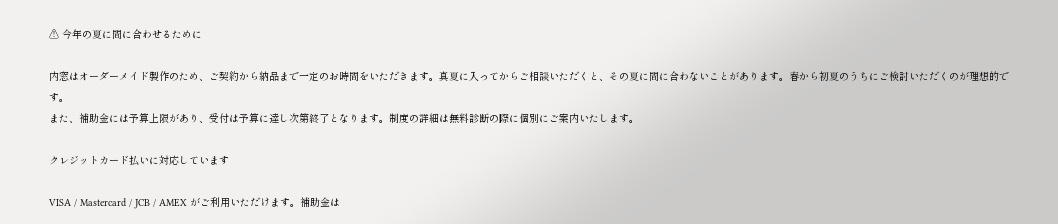⚠ 今年の夏に間に合わせるために

内窓はオーダーメイド製作のため、ご契約から納品まで一定のお時間をいただきます。真夏に入ってからご相談いただくと、その夏に間に合わないことがあります。春から初夏のうちにご検討いただくのが理想的です。
また、補助金には予算上限があり、受付は予算に達し次第終了となります。制度の詳細は無料診断の際に個別にご案内いたします。

クレジットカード払いに対応しています

VISA / Mastercard / JCB / AMEX がご利用いただけます。補助金は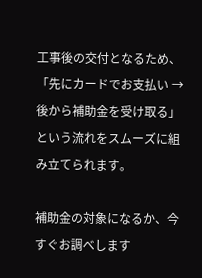工事後の交付となるため、「先にカードでお支払い → 後から補助金を受け取る」という流れをスムーズに組み立てられます。

補助金の対象になるか、今すぐお調べします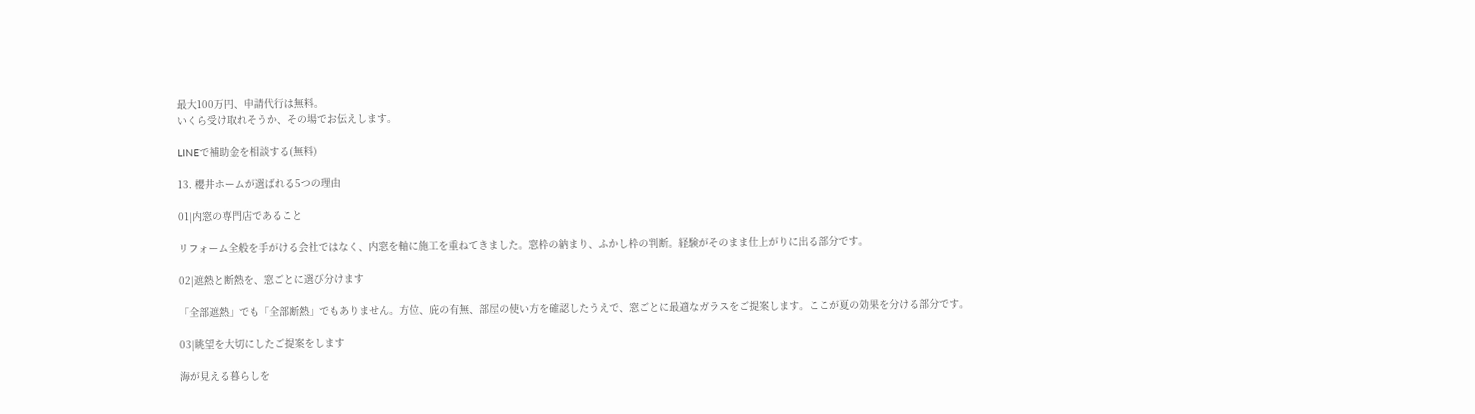最大100万円、申請代行は無料。
いくら受け取れそうか、その場でお伝えします。

LINEで補助金を相談する(無料)

13. 櫻井ホームが選ばれる5つの理由

01|内窓の専門店であること

リフォーム全般を手がける会社ではなく、内窓を軸に施工を重ねてきました。窓枠の納まり、ふかし枠の判断。経験がそのまま仕上がりに出る部分です。

02|遮熱と断熱を、窓ごとに選び分けます

「全部遮熱」でも「全部断熱」でもありません。方位、庇の有無、部屋の使い方を確認したうえで、窓ごとに最適なガラスをご提案します。ここが夏の効果を分ける部分です。

03|眺望を大切にしたご提案をします

海が見える暮らしを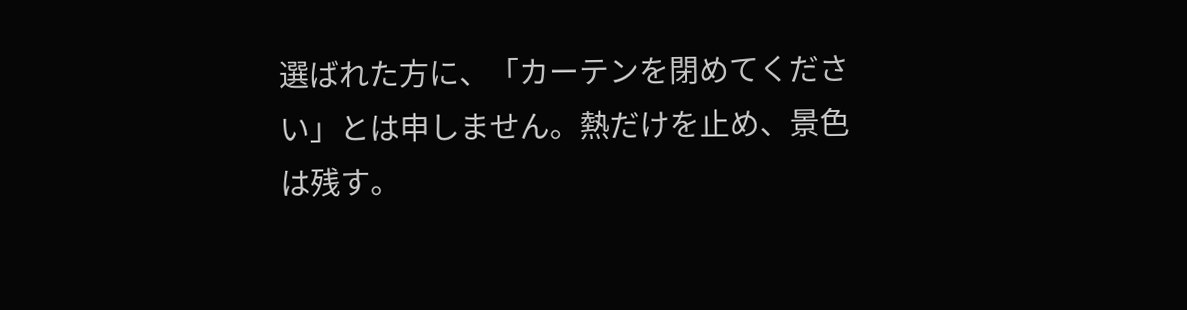選ばれた方に、「カーテンを閉めてください」とは申しません。熱だけを止め、景色は残す。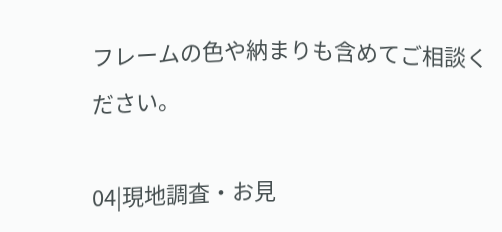フレームの色や納まりも含めてご相談ください。

04|現地調査・お見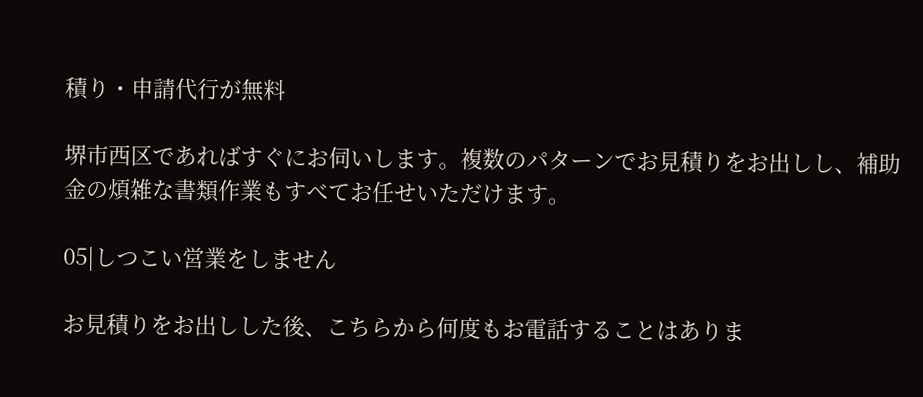積り・申請代行が無料

堺市西区であればすぐにお伺いします。複数のパターンでお見積りをお出しし、補助金の煩雑な書類作業もすべてお任せいただけます。

05|しつこい営業をしません

お見積りをお出しした後、こちらから何度もお電話することはありま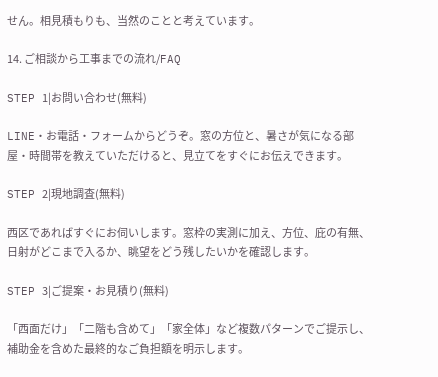せん。相見積もりも、当然のことと考えています。

14. ご相談から工事までの流れ/FAQ

STEP 1|お問い合わせ(無料)

LINE・お電話・フォームからどうぞ。窓の方位と、暑さが気になる部屋・時間帯を教えていただけると、見立てをすぐにお伝えできます。

STEP 2|現地調査(無料)

西区であればすぐにお伺いします。窓枠の実測に加え、方位、庇の有無、日射がどこまで入るか、眺望をどう残したいかを確認します。

STEP 3|ご提案・お見積り(無料)

「西面だけ」「二階も含めて」「家全体」など複数パターンでご提示し、補助金を含めた最終的なご負担額を明示します。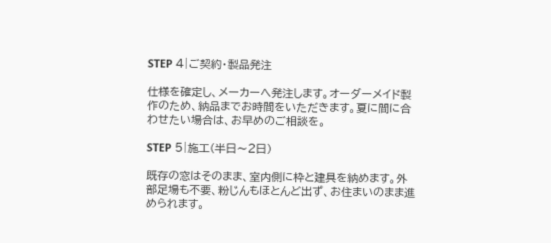STEP 4|ご契約・製品発注

仕様を確定し、メーカーへ発注します。オーダーメイド製作のため、納品までお時間をいただきます。夏に間に合わせたい場合は、お早めのご相談を。

STEP 5|施工(半日〜2日)

既存の窓はそのまま、室内側に枠と建具を納めます。外部足場も不要、粉じんもほとんど出ず、お住まいのまま進められます。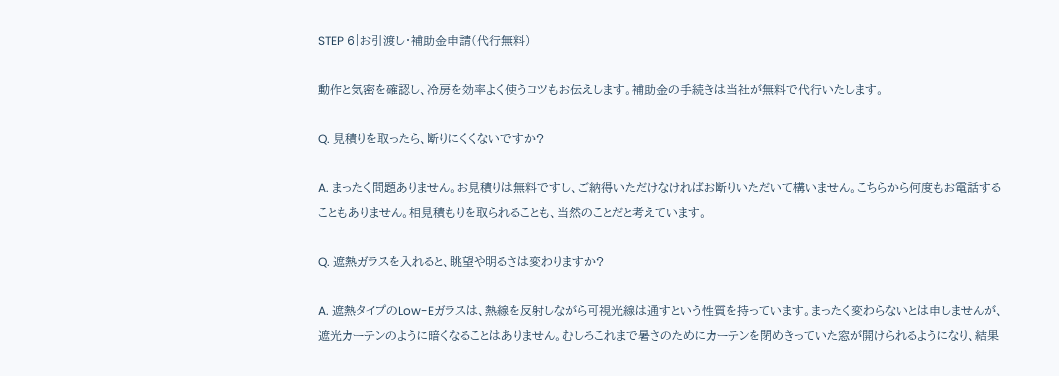STEP 6|お引渡し・補助金申請(代行無料)

動作と気密を確認し、冷房を効率よく使うコツもお伝えします。補助金の手続きは当社が無料で代行いたします。

Q. 見積りを取ったら、断りにくくないですか?

A. まったく問題ありません。お見積りは無料ですし、ご納得いただけなければお断りいただいて構いません。こちらから何度もお電話することもありません。相見積もりを取られることも、当然のことだと考えています。

Q. 遮熱ガラスを入れると、眺望や明るさは変わりますか?

A. 遮熱タイプのLow-Eガラスは、熱線を反射しながら可視光線は通すという性質を持っています。まったく変わらないとは申しませんが、遮光カーテンのように暗くなることはありません。むしろこれまで暑さのためにカーテンを閉めきっていた窓が開けられるようになり、結果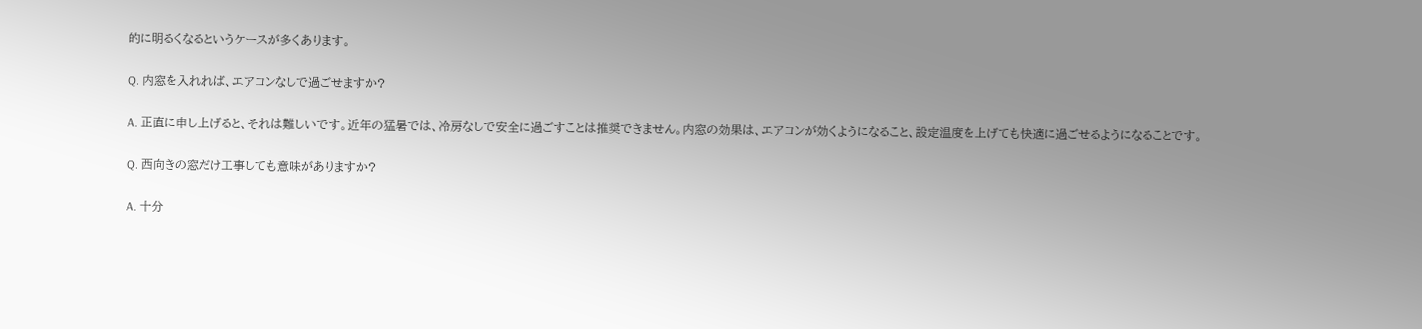的に明るくなるというケースが多くあります。

Q. 内窓を入れれば、エアコンなしで過ごせますか?

A. 正直に申し上げると、それは難しいです。近年の猛暑では、冷房なしで安全に過ごすことは推奨できません。内窓の効果は、エアコンが効くようになること、設定温度を上げても快適に過ごせるようになることです。

Q. 西向きの窓だけ工事しても意味がありますか?

A. 十分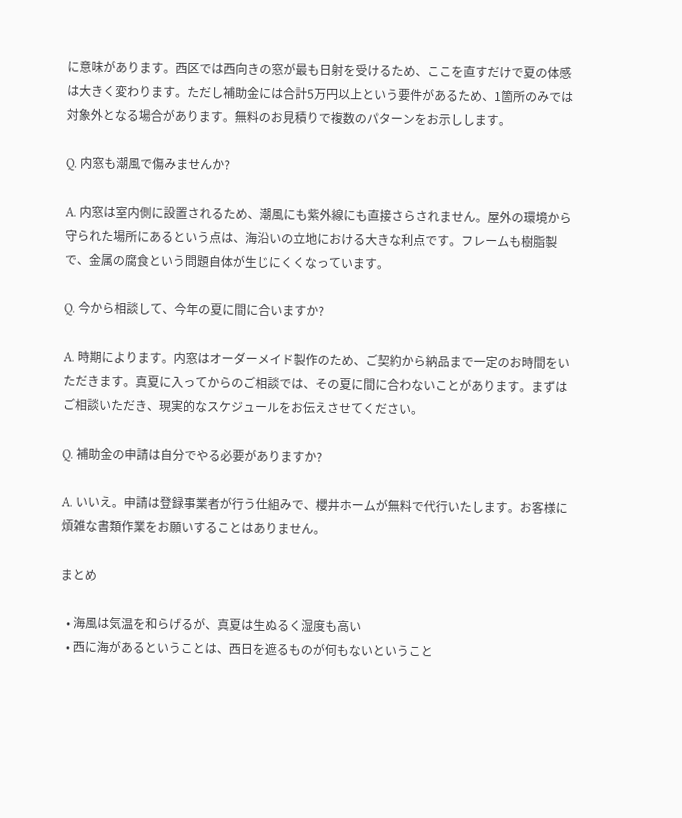に意味があります。西区では西向きの窓が最も日射を受けるため、ここを直すだけで夏の体感は大きく変わります。ただし補助金には合計5万円以上という要件があるため、1箇所のみでは対象外となる場合があります。無料のお見積りで複数のパターンをお示しします。

Q. 内窓も潮風で傷みませんか?

A. 内窓は室内側に設置されるため、潮風にも紫外線にも直接さらされません。屋外の環境から守られた場所にあるという点は、海沿いの立地における大きな利点です。フレームも樹脂製で、金属の腐食という問題自体が生じにくくなっています。

Q. 今から相談して、今年の夏に間に合いますか?

A. 時期によります。内窓はオーダーメイド製作のため、ご契約から納品まで一定のお時間をいただきます。真夏に入ってからのご相談では、その夏に間に合わないことがあります。まずはご相談いただき、現実的なスケジュールをお伝えさせてください。

Q. 補助金の申請は自分でやる必要がありますか?

A. いいえ。申請は登録事業者が行う仕組みで、櫻井ホームが無料で代行いたします。お客様に煩雑な書類作業をお願いすることはありません。

まとめ

  • 海風は気温を和らげるが、真夏は生ぬるく湿度も高い
  • 西に海があるということは、西日を遮るものが何もないということ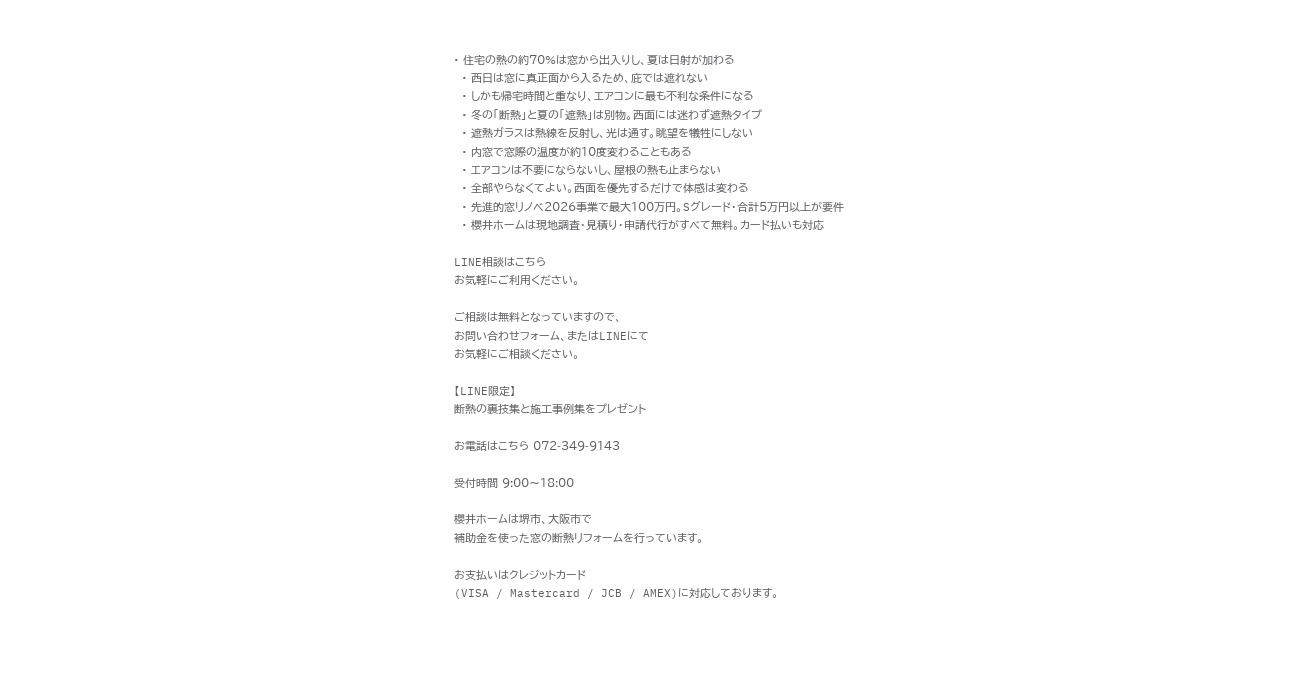• 住宅の熱の約70%は窓から出入りし、夏は日射が加わる
  • 西日は窓に真正面から入るため、庇では遮れない
  • しかも帰宅時間と重なり、エアコンに最も不利な条件になる
  • 冬の「断熱」と夏の「遮熱」は別物。西面には迷わず遮熱タイプ
  • 遮熱ガラスは熱線を反射し、光は通す。眺望を犠牲にしない
  • 内窓で窓際の温度が約10度変わることもある
  • エアコンは不要にならないし、屋根の熱も止まらない
  • 全部やらなくてよい。西面を優先するだけで体感は変わる
  • 先進的窓リノベ2026事業で最大100万円。Sグレード・合計5万円以上が要件
  • 櫻井ホームは現地調査・見積り・申請代行がすべて無料。カード払いも対応

LINE相談はこちら
お気軽にご利用ください。

ご相談は無料となっていますので、
お問い合わせフォーム、またはLINEにて
お気軽にご相談ください。

【LINE限定】
断熱の裏技集と施工事例集をプレゼント

お電話はこちら 072-349-9143

受付時間 9:00〜18:00

櫻井ホームは堺市、大阪市で
補助金を使った窓の断熱リフォームを行っています。

お支払いはクレジットカード
(VISA / Mastercard / JCB / AMEX)に対応しております。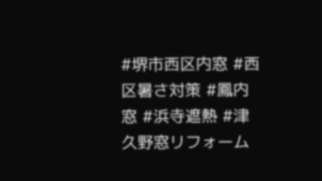#堺市西区内窓 #西区暑さ対策 #鳳内窓 #浜寺遮熱 #津久野窓リフォーム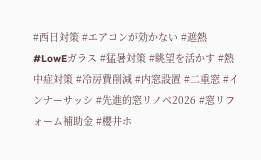#西日対策 #エアコンが効かない #遮熱 #LowEガラス #猛暑対策 #眺望を活かす #熱中症対策 #冷房費削減 #内窓設置 #二重窓 #インナーサッシ #先進的窓リノベ2026 #窓リフォーム補助金 #櫻井ホ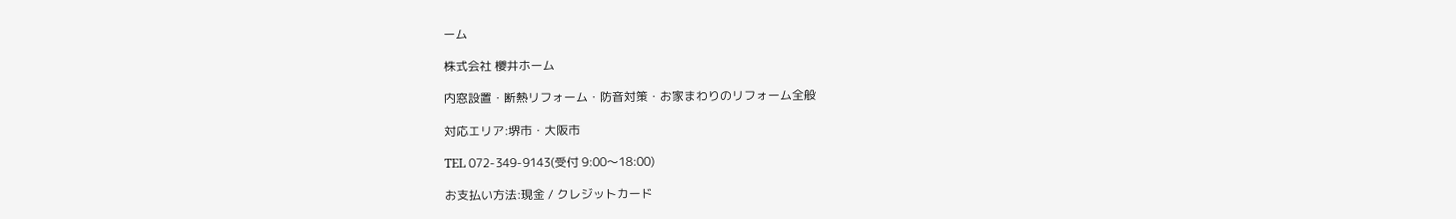ーム

株式会社 櫻井ホーム

内窓設置・断熱リフォーム・防音対策・お家まわりのリフォーム全般

対応エリア:堺市・大阪市

TEL 072-349-9143(受付 9:00〜18:00)

お支払い方法:現金 / クレジットカード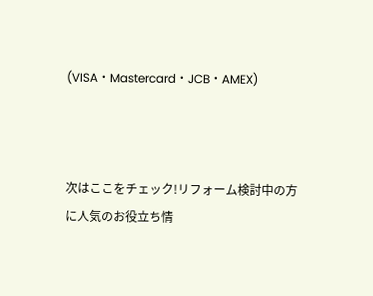(VISA・Mastercard・JCB・AMEX)



次はここをチェック!リフォーム検討中の方に人気のお役立ち情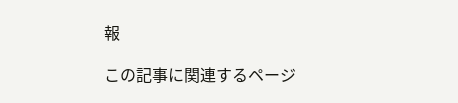報

この記事に関連するページ